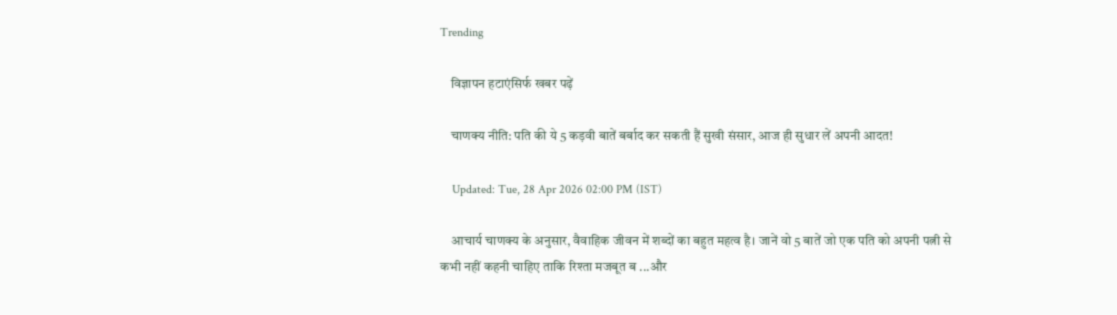Trending

    विज्ञापन हटाएंसिर्फ खबर पढ़ें

    चाणक्य नीति: पति की ये 5 कड़वी बातें बर्बाद कर सकती हैं सुखी संसार, आज ही सुधार लें अपनी आदत!

    Updated: Tue, 28 Apr 2026 02:00 PM (IST)

    आचार्य चाणक्य के अनुसार, वैवाहिक जीवन में शब्दों का बहुत महत्व है। जानें वो 5 बातें जो एक पति को अपनी पत्नी से कभी नहीं कहनी चाहिए ताकि रिश्ता मजबूत ब ...और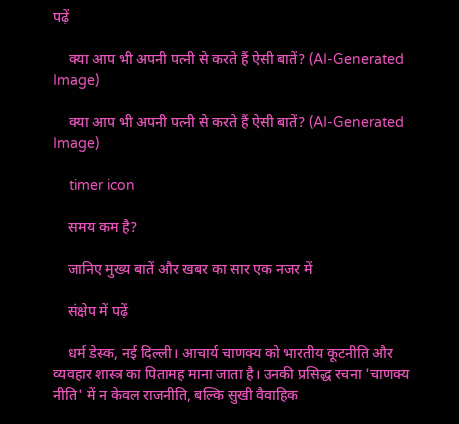पढ़ें

    क्या आप भी अपनी पत्नी से करते हैं ऐसी बातें? (AI-Generated Image)

    क्या आप भी अपनी पत्नी से करते हैं ऐसी बातें? (AI-Generated Image)

    timer icon

    समय कम है?

    जानिए मुख्य बातें और खबर का सार एक नजर में

    संक्षेप में पढ़ें

    धर्म डेस्क, नई दिल्ली। आचार्य चाणक्य को भारतीय कूटनीति और व्यवहार शास्त्र का पितामह माना जाता है। उनकी प्रसिद्ध रचना 'चाणक्य नीति' में न केवल राजनीति, बल्कि सुखी वैवाहिक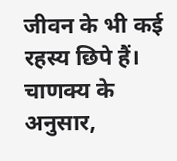जीवन के भी कई रहस्य छिपे हैं। चाणक्य के अनुसार,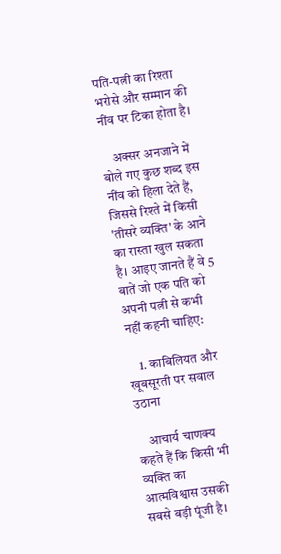पति-पत्नी का रिश्ता भरोसे और सम्मान की नींव पर टिका होता है।

    अक्सर अनजाने में बोले गए कुछ शब्द इस नींव को हिला देते हैं, जिससे रिश्ते में किसी 'तीसरे व्यक्ति' के आने का रास्ता खुल सकता है। आइए जानते हैं वे 5 बातें जो एक पति को अपनी पत्नी से कभी नहीं कहनी चाहिए:

    1. काबिलियत और खूबसूरती पर सवाल उठाना

    आचार्य चाणक्य कहते हैं कि किसी भी व्यक्ति का आत्मविश्वास उसकी सबसे बड़ी पूंजी है।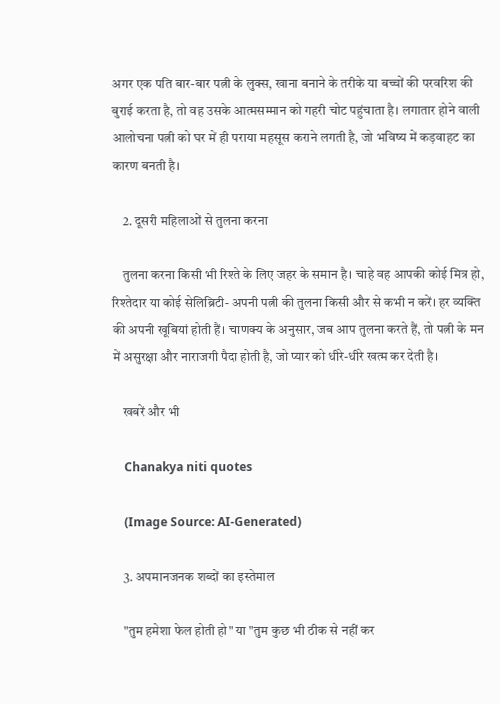अगर एक पति बार-बार पत्नी के लुक्स, खाना बनाने के तरीके या बच्चों की परवरिश की बुराई करता है, तो वह उसके आत्मसम्मान को गहरी चोट पहुंचाता है। लगातार होने वाली आलोचना पत्नी को घर में ही पराया महसूस कराने लगती है, जो भविष्य में कड़वाहट का कारण बनती है।

    2. दूसरी महिलाओं से तुलना करना

    तुलना करना किसी भी रिश्ते के लिए जहर के समान है। चाहे वह आपकी कोई मित्र हो, रिश्तेदार या कोई सेलिब्रिटी- अपनी पत्नी की तुलना किसी और से कभी न करें। हर व्यक्ति की अपनी खूबियां होती हैं। चाणक्य के अनुसार, जब आप तुलना करते हैं, तो पत्नी के मन में असुरक्षा और नाराजगी पैदा होती है, जो प्यार को धीरे-धीरे खत्म कर देती है।

    खबरें और भी

    Chanakya niti quotes

    (Image Source: AI-Generated)

    3. अपमानजनक शब्दों का इस्तेमाल

    "तुम हमेशा फेल होती हो" या "तुम कुछ भी ठीक से नहीं कर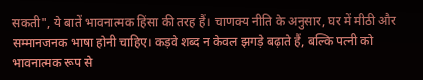सकती", ये बातें भावनात्मक हिंसा की तरह हैं। चाणक्य नीति के अनुसार, घर में मीठी और सम्मानजनक भाषा होनी चाहिए। कड़वे शब्द न केवल झगड़े बढ़ाते हैं, बल्कि पत्नी को भावनात्मक रूप से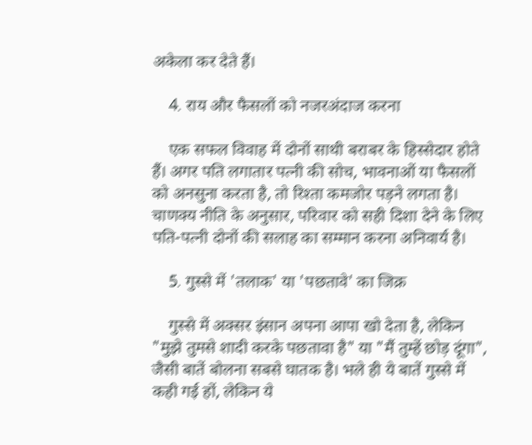अकेला कर देते हैं।

    4. राय और फैसलों को नजरअंदाज करना

    एक सफल विवाह में दोनों साथी बराबर के हिस्सेदार होते हैं। अगर पति लगातार पत्नी की सोच, भावनाओं या फैसलों को अनसुना करता है, तो रिश्ता कमजोर पड़ने लगता है। चाणक्य नीति के अनुसार, परिवार को सही दिशा देने के लिए पति-पत्नी दोनों की सलाह का सम्मान करना अनिवार्य है।

    5. गुस्से में 'तलाक' या 'पछतावे' का जिक्र

    गुस्से में अक्सर इंसान अपना आपा खो देता है, लेकिन "मुझे तुमसे शादी करके पछतावा है" या "मैं तुम्हें छोड़ दूंगा", जैसी बातें बोलना सबसे घातक है। भले ही ये बातें गुस्से में कही गई हों, लेकिन ये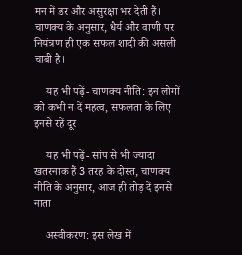मन में डर और असुरक्षा भर देती हैं। चाणक्य के अनुसार, धैर्य और वाणी पर नियंत्रण ही एक सफल शादी की असली चाबी है।

    यह भी पढ़ें- चाणक्य नीति: इन लोगों को कभी न दें महत्व, सफलता के लिए इनसे रहें दूर

    यह भी पढ़ें- सांप से भी ज्यादा खतरनाक हैं 3 तरह के दोस्त, चाणक्य नीति के अनुसार, आज ही तोड़ दें इनसे नाता

    अस्वीकरण: इस लेख में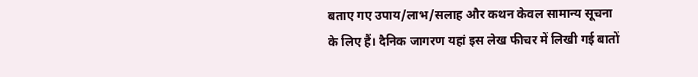बताए गए उपाय/लाभ/सलाह और कथन केवल सामान्य सूचना के लिए हैं। दैनिक जागरण यहां इस लेख फीचर में लिखी गई बातों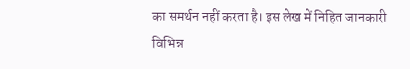का समर्थन नहीं करता है। इस लेख में निहित जानकारी विभिन्न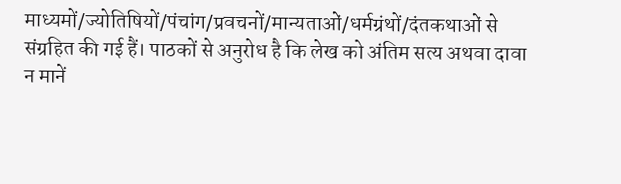माध्यमों/ज्योतिषियों/पंचांग/प्रवचनों/मान्यताओं/धर्मग्रंथों/दंतकथाओं से संग्रहित की गई हैं। पाठकों से अनुरोध है कि लेख को अंतिम सत्य अथवा दावा न मानें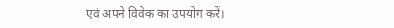एवं अपने विवेक का उपयोग करें।